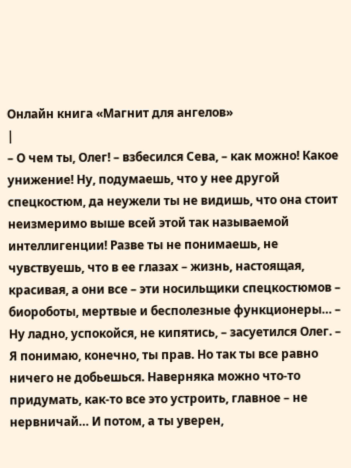Онлайн книга «Магнит для ангелов»
|
– О чем ты, Олег! – взбесился Сева, – как можно! Какое унижение! Ну, подумаешь, что у нее другой спецкостюм, да неужели ты не видишь, что она стоит неизмеримо выше всей этой так называемой интеллигенции! Разве ты не понимаешь, не чувствуешь, что в ее глазах – жизнь, настоящая, красивая, а они все – эти носильщики спецкостюмов – биороботы, мертвые и бесполезные функционеры… – Ну ладно, успокойся, не кипятись, – засуетился Олег. – Я понимаю, конечно, ты прав. Но так ты все равно ничего не добьешься. Наверняка можно что-то придумать, как-то все это устроить, главное – не нервничай… И потом, а ты уверен,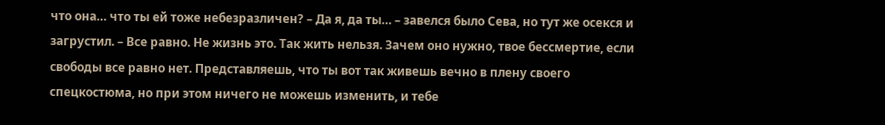что она… что ты ей тоже небезразличен? – Да я, да ты… – завелся было Сева, но тут же осекся и загрустил. – Все равно. Не жизнь это. Так жить нельзя. Зачем оно нужно, твое бессмертие, если свободы все равно нет. Представляешь, что ты вот так живешь вечно в плену своего спецкостюма, но при этом ничего не можешь изменить, и тебе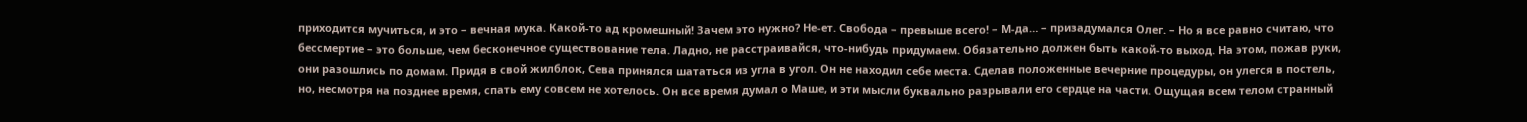приходится мучиться, и это – вечная мука. Какой-то ад кромешный! Зачем это нужно? Не-ет. Свобода – превыше всего! – М-да… – призадумался Олег. – Но я все равно считаю, что бессмертие – это больше, чем бесконечное существование тела. Ладно, не расстраивайся, что-нибудь придумаем. Обязательно должен быть какой-то выход. На этом, пожав руки, они разошлись по домам. Придя в свой жилблок, Сева принялся шататься из угла в угол. Он не находил себе места. Сделав положенные вечерние процедуры, он улегся в постель, но, несмотря на позднее время, спать ему совсем не хотелось. Он все время думал о Маше, и эти мысли буквально разрывали его сердце на части. Ощущая всем телом странный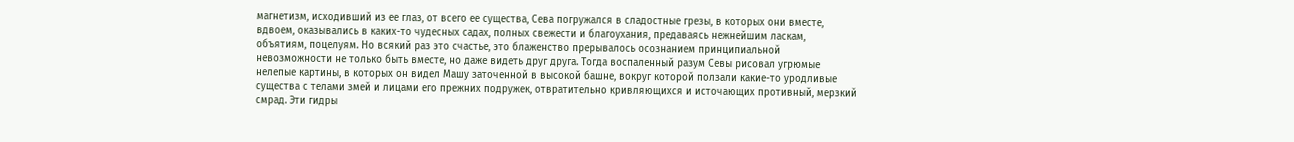магнетизм, исходивший из ее глаз, от всего ее существа, Сева погружался в сладостные грезы, в которых они вместе, вдвоем, оказывались в каких-то чудесных садах, полных свежести и благоухания, предаваясь нежнейшим ласкам, объятиям, поцелуям. Но всякий раз это счастье, это блаженство прерывалось осознанием принципиальной невозможности не только быть вместе, но даже видеть друг друга. Тогда воспаленный разум Севы рисовал угрюмые нелепые картины, в которых он видел Машу заточенной в высокой башне, вокруг которой ползали какие-то уродливые существа с телами змей и лицами его прежних подружек, отвратительно кривляющихся и источающих противный, мерзкий смрад. Эти гидры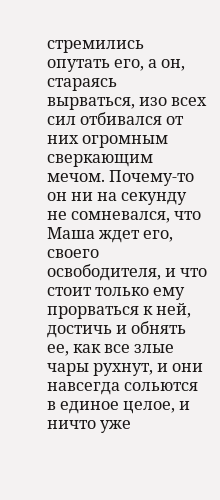стремились опутать его, а он, стараясь вырваться, изо всех сил отбивался от них огромным сверкающим мечом. Почему-то он ни на секунду не сомневался, что Маша ждет его, своего освободителя, и что стоит только ему прорваться к ней, достичь и обнять ее, как все злые чары рухнут, и они навсегда сольются в единое целое, и ничто уже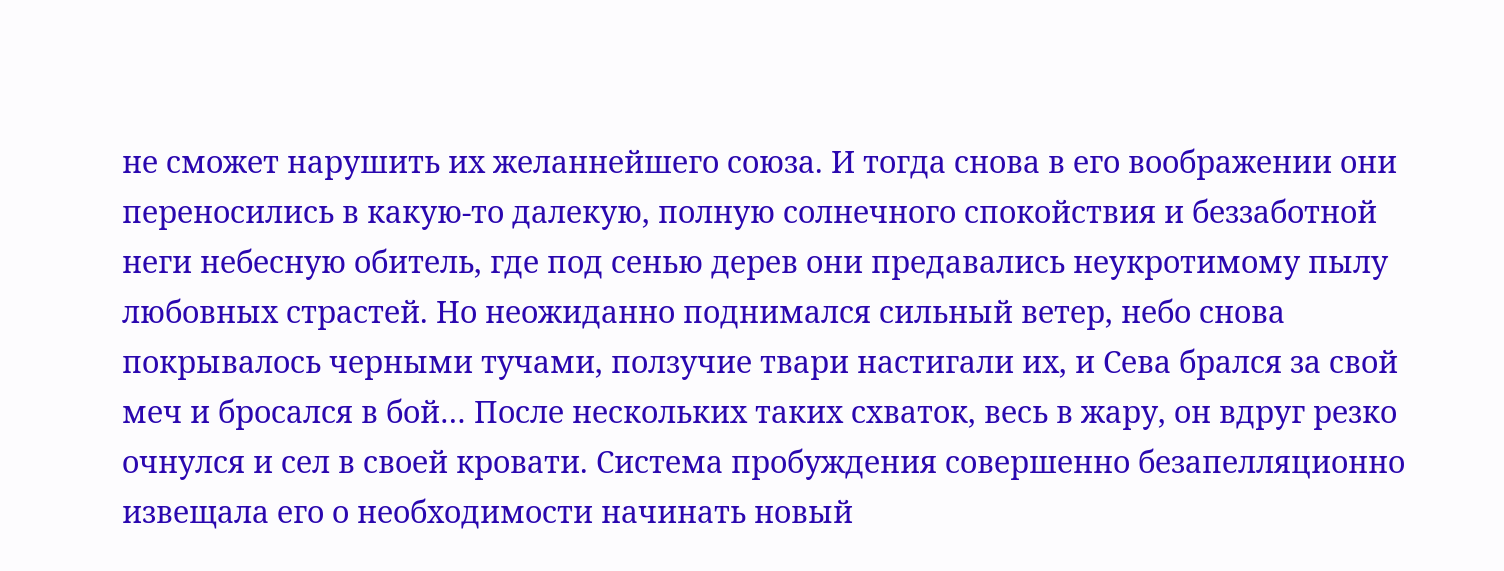не сможет нарушить их желаннейшего союза. И тогда снова в его воображении они переносились в какую-то далекую, полную солнечного спокойствия и беззаботной неги небесную обитель, где под сенью дерев они предавались неукротимому пылу любовных страстей. Но неожиданно поднимался сильный ветер, небо снова покрывалось черными тучами, ползучие твари настигали их, и Сева брался за свой меч и бросался в бой… После нескольких таких схваток, весь в жару, он вдруг резко очнулся и сел в своей кровати. Система пробуждения совершенно безапелляционно извещала его о необходимости начинать новый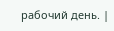рабочий день. |